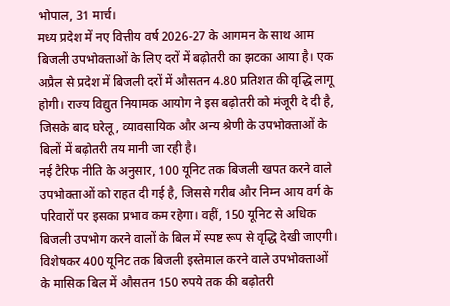भोपाल, 31 मार्च।
मध्य प्रदेश में नए वित्तीय वर्ष 2026-27 के आगमन के साथ आम बिजली उपभोक्ताओं के लिए दरों में बढ़ोतरी का झटका आया है। एक अप्रैल से प्रदेश में बिजली दरों में औसतन 4.80 प्रतिशत की वृद्धि लागू होगी। राज्य विद्युत नियामक आयोग ने इस बढ़ोतरी को मंजूरी दे दी है, जिसके बाद घरेलू, व्यावसायिक और अन्य श्रेणी के उपभोक्ताओं के बिलों में बढ़ोतरी तय मानी जा रही है।
नई टैरिफ नीति के अनुसार, 100 यूनिट तक बिजली खपत करने वाले उपभोक्ताओं को राहत दी गई है, जिससे गरीब और निम्न आय वर्ग के परिवारों पर इसका प्रभाव कम रहेगा। वहीं, 150 यूनिट से अधिक बिजली उपभोग करने वालों के बिल में स्पष्ट रूप से वृद्धि देखी जाएगी।
विशेषकर 400 यूनिट तक बिजली इस्तेमाल करने वाले उपभोक्ताओं के मासिक बिल में औसतन 150 रुपये तक की बढ़ोतरी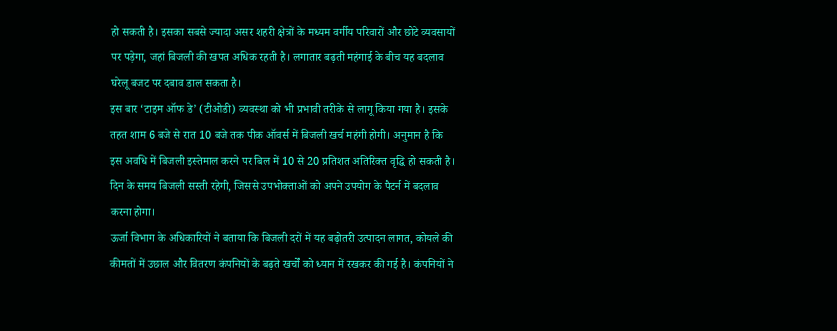हो सकती है। इसका सबसे ज्यादा असर शहरी क्षेत्रों के मध्यम वर्गीय परिवारों और छोटे व्यवसायों पर पड़ेगा, जहां बिजली की खपत अधिक रहती है। लगातार बढ़ती महंगाई के बीच यह बदलाव घरेलू बजट पर दबाव डाल सकता है।
इस बार ‘टाइम ऑफ डे’ (टीओडी) व्यवस्था को भी प्रभावी तरीके से लागू किया गया है। इसके तहत शाम 6 बजे से रात 10 बजे तक पीक ऑवर्स में बिजली खर्च महंगी होगी। अनुमान है कि इस अवधि में बिजली इस्तेमाल करने पर बिल में 10 से 20 प्रतिशत अतिरिक्त वृद्धि हो सकती है। दिन के समय बिजली सस्ती रहेगी, जिससे उपभोक्ताओं को अपने उपयोग के पैटर्न में बदलाव करना होगा।
ऊर्जा विभाग के अधिकारियों ने बताया कि बिजली दरों में यह बढ़ोतरी उत्पादन लागत, कोयले की कीमतों में उछाल और वितरण कंपनियों के बढ़ते खर्चों को ध्यान में रखकर की गई है। कंपनियों ने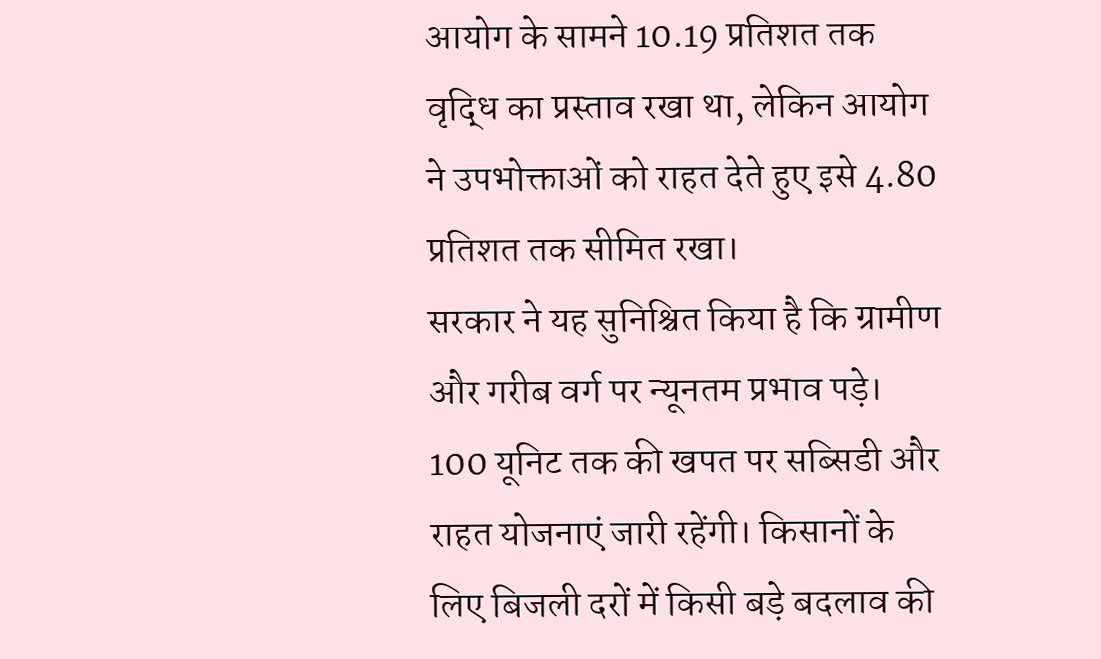आयोग के सामने 10.19 प्रतिशत तक वृद्धि का प्रस्ताव रखा था, लेकिन आयोग ने उपभोक्ताओं को राहत देते हुए इसे 4.80 प्रतिशत तक सीमित रखा।
सरकार ने यह सुनिश्चित किया है कि ग्रामीण और गरीब वर्ग पर न्यूनतम प्रभाव पड़े। 100 यूनिट तक की खपत पर सब्सिडी और राहत योजनाएं जारी रहेंगी। किसानों के लिए बिजली दरों में किसी बड़े बदलाव की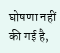घोषणा नहीं की गई है,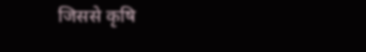जिससे कृषि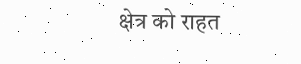क्षेत्र को राहत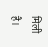मिली है।